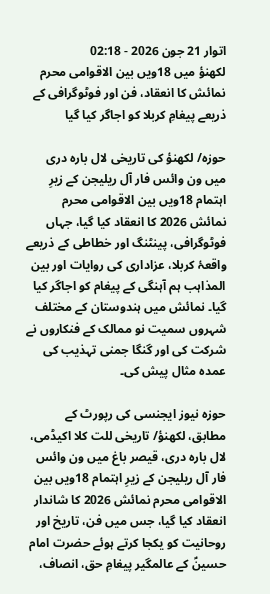اتوار 21 جون 2026 - 02:18
لکھنؤ میں 18ویں بین الاقوامی محرم نمائش کا انعقاد، فن اور فوٹوگرافی کے ذریعے پیغامِ کربلا کو اجاگر کیا گیا

حوزہ/ لکھنؤ کی تاریخی لال بارہ دری میں ون وائس فار آل ریلیجن کے زیرِ اہتمام 18ویں بین الاقوامی محرم نمائش 2026 کا انعقاد کیا گیا، جہاں فوٹوگرافی، پینٹنگ اور خطاطی کے ذریعے واقعۂ کربلا، عزاداری کی روایات اور بین المذاہب ہم آہنگی کے پیغام کو اجاگر کیا گیا۔ نمائش میں ہندوستان کے مختلف شہروں سمیت نو ممالک کے فنکاروں نے شرکت کی اور گنگا جمنی تہذیب کی عمدہ مثال پیش کی۔

حوزہ نیوز ایجنسی کی رپورٹ کے مطابق، لکھنؤ/ تاریخی للت کلا اکیڈمی، لال بارہ دری، قیصر باغ میں ون وائس فار آل ریلیجن کے زیرِ اہتمام 18ویں بین الاقوامی محرم نمائش 2026 کا شاندار انعقاد کیا گیا، جس میں فن، تاریخ اور روحانیت کو یکجا کرتے ہوئے حضرت امام حسینؑ کے عالمگیر پیغامِ حق، انصاف،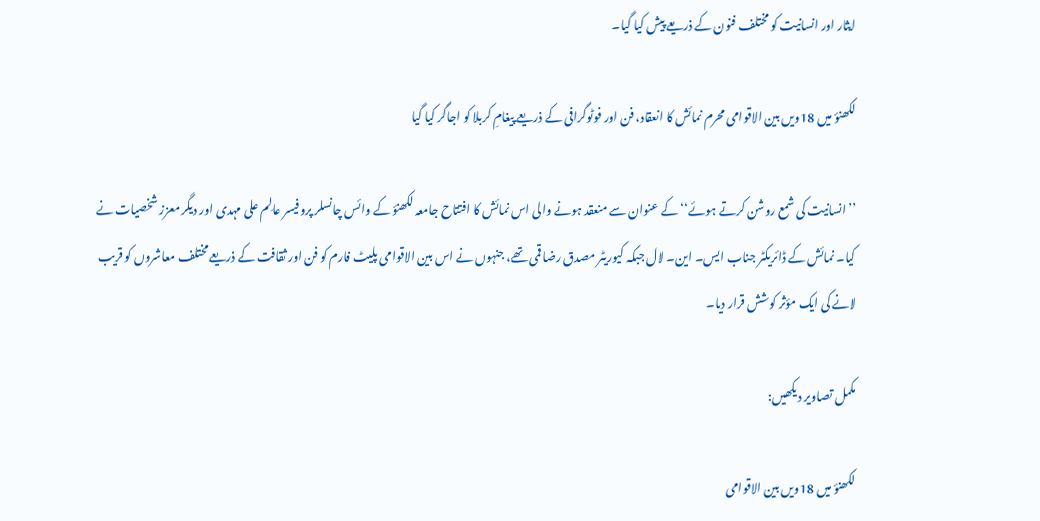ایثار اور انسانیت کو مختلف فنون کے ذریعے پیش کیا گیا۔

لکھنؤ میں 18ویں بین الاقوامی محرم نمائش کا انعقاد، فن اور فوٹوگرافی کے ذریعے پیغامِ کربلا کو اجاگر کیا گیا

’’انسانیت کی شمع روشن کرتے ہوئے‘‘ کے عنوان سے منعقد ہونے والی اس نمائش کا افتتاح جامعہ لکھنؤ کے وائس چانسلر پروفیسر عالِم علی مہدی اور دیگر معزز شخصیات نے کیا۔ نمائش کے ڈائریکٹر جناب ایس۔ این۔ لال جبکہ کیوریٹر مصدق رضا قمی تھے، جنہوں نے اس بین الاقوامی پلیٹ فارم کو فن اور ثقافت کے ذریعے مختلف معاشروں کو قریب لانے کی ایک مؤثر کوشش قرار دیا۔

مکمل تصاویر دیکھیں:

لکھنؤ میں 18ویں بین الاقوامی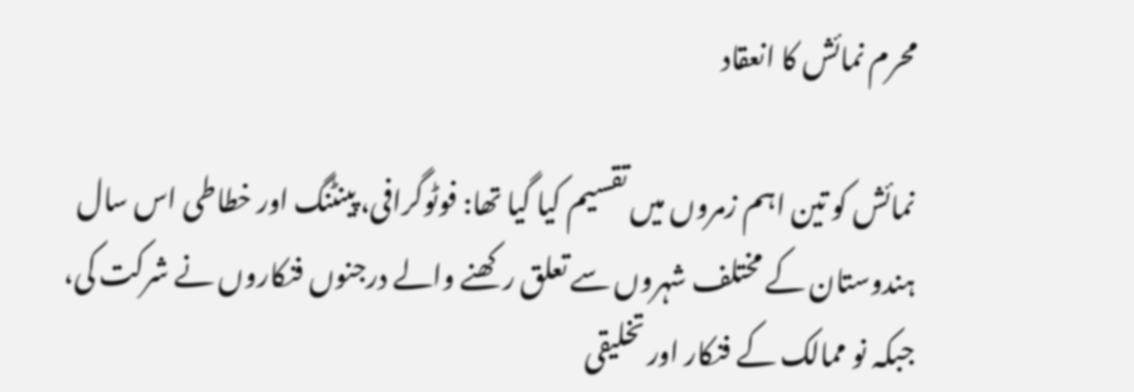محرم نمائش کا انعقاد

نمائش کو تین اہم زمروں میں تقسیم کیا گیا تھا: فوٹوگرافی، پینٹنگ اور خطاطی اس سال ہندوستان کے مختلف شہروں سے تعلق رکھنے والے درجنوں فنکاروں نے شرکت کی، جبکہ نو ممالک کے فنکار اور تخلیقی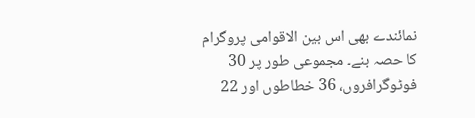نمائندے بھی اس بین الاقوامی پروگرام کا حصہ بنے۔ مجموعی طور پر 30 فوٹوگرافروں، 36 خطاطوں اور 22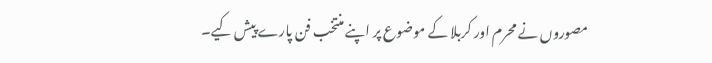مصوروں نے محرم اور کربلا کے موضوع پر اپنے منتخب فن پارے پیش کیے۔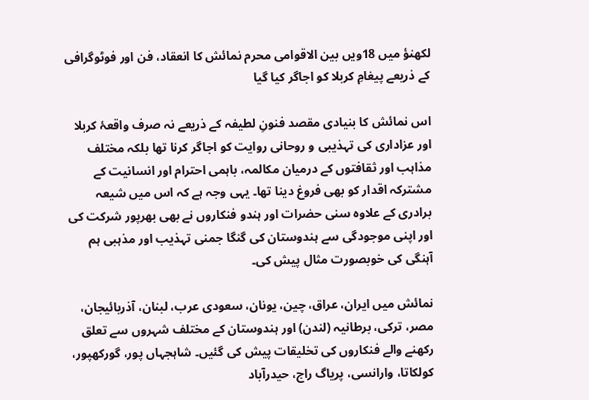لکھنؤ میں 18ویں بین الاقوامی محرم نمائش کا انعقاد، فن اور فوٹوگرافی کے ذریعے پیغامِ کربلا کو اجاگر کیا گیا

اس نمائش کا بنیادی مقصد فنونِ لطیفہ کے ذریعے نہ صرف واقعۂ کربلا اور عزاداری کی تہذیبی و روحانی روایت کو اجاگر کرنا تھا بلکہ مختلف مذاہب اور ثقافتوں کے درمیان مکالمہ، باہمی احترام اور انسانیت کے مشترکہ اقدار کو بھی فروغ دینا تھا۔ یہی وجہ ہے کہ اس میں شیعہ برادری کے علاوہ سنی حضرات اور ہندو فنکاروں نے بھی بھرپور شرکت کی اور اپنی موجودگی سے ہندوستان کی گنگا جمنی تہذیب اور مذہبی ہم آہنگی کی خوبصورت مثال پیش کی۔

نمائش میں ایران، عراق، چین، یونان، سعودی عرب، لبنان، آذربائیجان، مصر، ترکی، برطانیہ (لندن) اور ہندوستان کے مختلف شہروں سے تعلق رکھنے والے فنکاروں کی تخلیقات پیش کی گئیں۔ شاہجہاں پور، گورکھپور، کولکاتا، وارانسی، پریاگ راج، حیدرآباد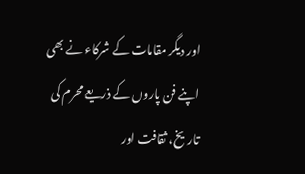اور دیگر مقامات کے شرکاء نے بھی اپنے فن پاروں کے ذریعے محرم کی تاریخ، ثقافت اور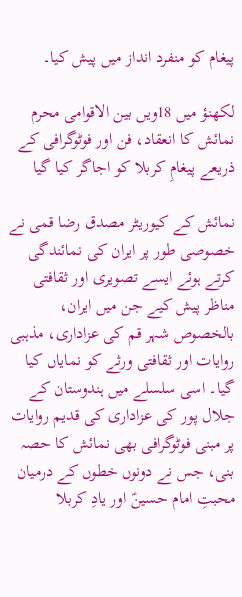پیغام کو منفرد انداز میں پیش کیا۔

لکھنؤ میں 18ویں بین الاقوامی محرم نمائش کا انعقاد، فن اور فوٹوگرافی کے ذریعے پیغامِ کربلا کو اجاگر کیا گیا

نمائش کے کیوریٹر مصدق رضا قمی نے خصوصی طور پر ایران کی نمائندگی کرتے ہوئے ایسے تصویری اور ثقافتی مناظر پیش کیے جن میں ایران، بالخصوص شہر قم کی عزاداری، مذہبی روایات اور ثقافتی ورثے کو نمایاں کیا گیا۔ اسی سلسلے میں ہندوستان کے جلال پور کی عزاداری کی قدیم روایات پر مبنی فوٹوگرافی بھی نمائش کا حصہ بنی، جس نے دونوں خطوں کے درمیان محبتِ امام حسینؑ اور یادِ کربلا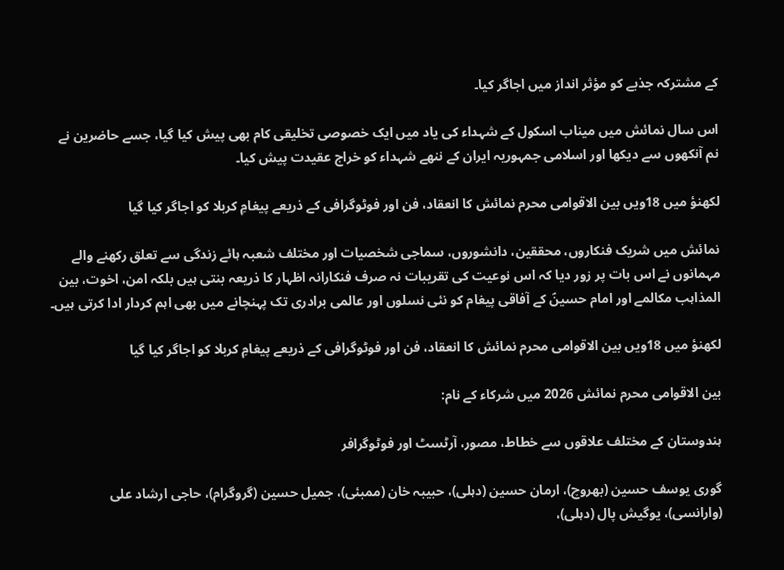کے مشترکہ جذبے کو مؤثر انداز میں اجاگر کیا۔

اس سال نمائش میں میناب اسکول کے شہداء کی یاد میں ایک خصوصی تخلیقی کام بھی پیش کیا گیا، جسے حاضرین نے نم آنکھوں سے دیکھا اور اسلامی جمہوریہ ایران کے ننھے شہداء کو خراج عقیدت پیش کیا۔

لکھنؤ میں 18ویں بین الاقوامی محرم نمائش کا انعقاد، فن اور فوٹوگرافی کے ذریعے پیغامِ کربلا کو اجاگر کیا گیا

نمائش میں شریک فنکاروں، محققین، دانشوروں، سماجی شخصیات اور مختلف شعبہ ہائے زندگی سے تعلق رکھنے والے مہمانوں نے اس بات پر زور دیا کہ اس نوعیت کی تقریبات نہ صرف فنکارانہ اظہار کا ذریعہ بنتی ہیں بلکہ امن، اخوت، بین المذاہب مکالمے اور امام حسینؑ کے آفاقی پیغام کو نئی نسلوں اور عالمی برادری تک پہنچانے میں بھی اہم کردار ادا کرتی ہیں۔

لکھنؤ میں 18ویں بین الاقوامی محرم نمائش کا انعقاد، فن اور فوٹوگرافی کے ذریعے پیغامِ کربلا کو اجاگر کیا گیا

بین الاقوامی محرم نمائش 2026 میں شرکاء کے نام:

ہندوستان کے مختلف علاقوں سے خطاط، مصور، آرٹسٹ اور فوٹوگرافر

گوری یوسف حسین (بھروچ)، ارمان حسین (دہلی)، حبیبہ خان (ممبئی)، جمیل حسین (گروگرام)، حاجی ارشاد علی (وارانسی)، یوگیش پال (دہلی)،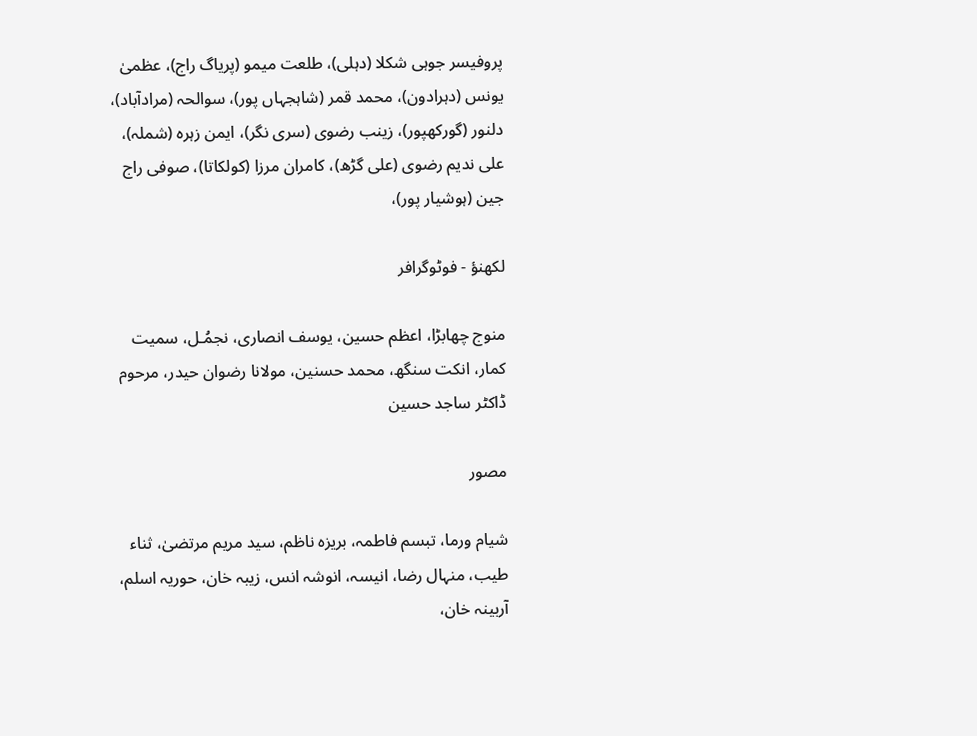پروفیسر جوہی شکلا (دہلی)، طلعت میمو (پریاگ راج)، عظمیٰ یونس (دہرادون)، محمد قمر (شاہجہاں پور)، سوالحہ (مرادآباد)، دلنور (گورکھپور)، زینب رضوی (سری نگر)، ایمن زہرہ (شملہ)، علی ندیم رضوی (علی گڑھ)، کامران مرزا (کولکاتا)، صوفی راج جین (ہوشیار پور)،

لکھنؤ - فوٹوگرافر

منوج چھابڑا، اعظم حسین، یوسف انصاری، نجمُـل، سمیت کمار، انکت سنگھ، محمد حسنین، مولانا رضوان حیدر، مرحوم ڈاکٹر ساجد حسین

مصور

شیام ورما، تبسم فاطمہ، بریزہ ناظم، سید مریم مرتضیٰ، ثناء طیب، منہال رضا، انیسہ، انوشہ انس، زیبہ خان، حوریہ اسلم، آربینہ خان،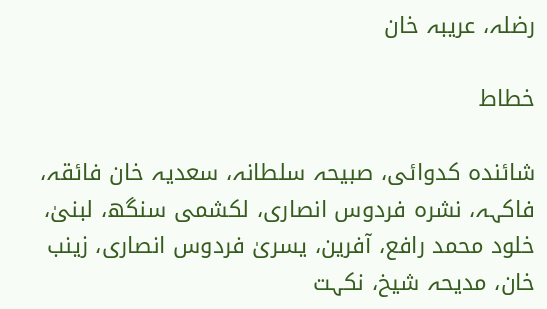رضلہ، عریبہ خان

خطاط

شائندہ کدوائی، صبیحہ سلطانہ، سعدیہ خان فائقہ، فاکہہ، نشرہ فردوس انصاری، لکشمی سنگھ، لبنیٰ، خلود محمد رافع، آفرین، یسریٰ فردوس انصاری، زینب خان، مدیحہ شیخ، نکہت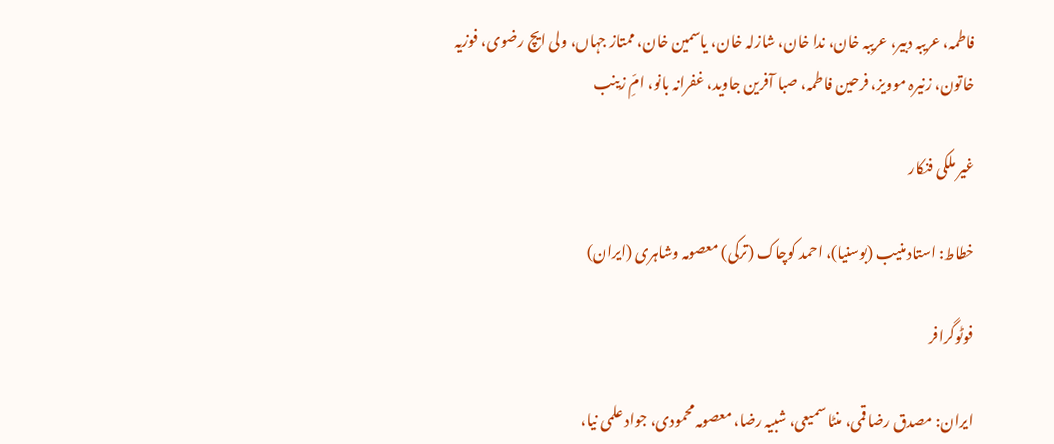فاطمہ، عریبہ دبیر، عریبہ خان، ندا خان، شازلہ خان، یاسمین خان، ممتاز جہاں، ولی ایچ رضوی، فوزیہ خاتون، زنیرہ موویز، فرحین فاطمہ، صبا آفرین جاوید، غفرانہ بانو، امِّ زینب

غیر ملکی فنکار

خطاط: استاد منیب (بوسنیا)، احمد کوچاک (ترکی) معصومہ وشاہری (ایران)

فوٹوگرافر

ایران: مصدق رضا قمی، منٹا سمیعی، شبیہ رضا، معصومہ محمودی، جواد علمی نیا،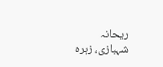ریحانہ شہبازی، زہرہ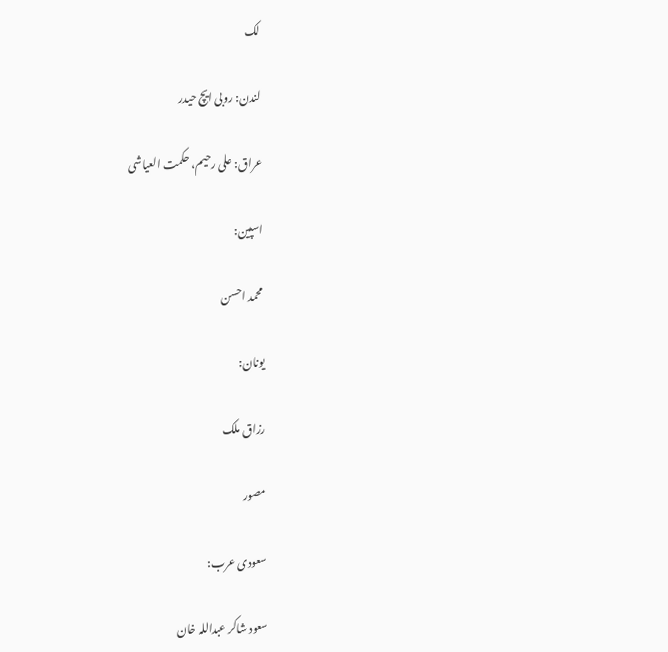لک

لندن: روبی ایچ حیدر

عراق: علی رحیم، حکمت العیاشی

اسپین:

محمد احسن

یونان:

رزاق ملک

مصور

سعودی عرب:

سعود شاکر عبداللہ خان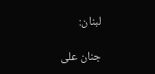لبنان:

جنان علی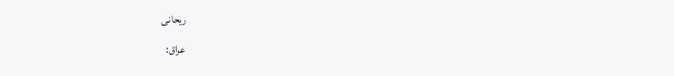ریحانی

عراق: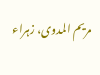مریم المدوی، زہراء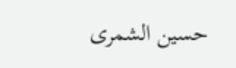حسین الشمری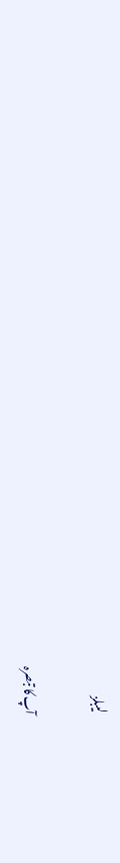لیبلز

آپ کا تبصرہ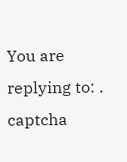You are replying to: .
captcha